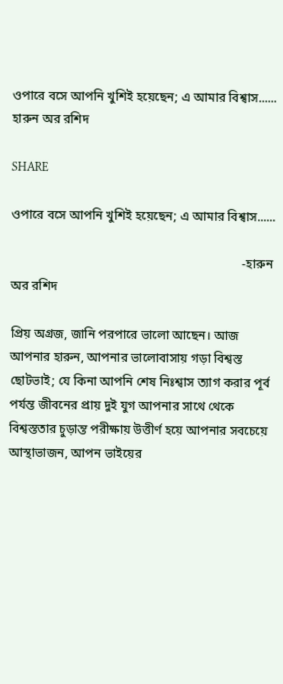ওপারে বসে আপনি খুশিই হয়েছেন; এ আমার বিশ্বাস...... হারুন অর রশিদ

SHARE

ওপারে বসে আপনি খুশিই হয়েছেন; এ আমার বিশ্বাস......

                                                                          -হারুন অর রশিদ

প্রিয় অগ্রজ, জানি পরপারে ভালো আছেন। আজ আপনার হারুন, আপনার ভালোবাসায় গড়া বিশ্বস্ত ছোটভাই; যে কিনা আপনি শেষ নিঃশ্বাস ত্যাগ করার পূর্ব পর্যন্ত জীবনের প্রায় দুই যুগ আপনার সাথে থেকে বিশ্বস্ততার চুড়ান্ত পরীক্ষায় উত্তীর্ণ হয়ে আপনার সবচেয়ে আস্থাভাজন, আপন ভাইয়ের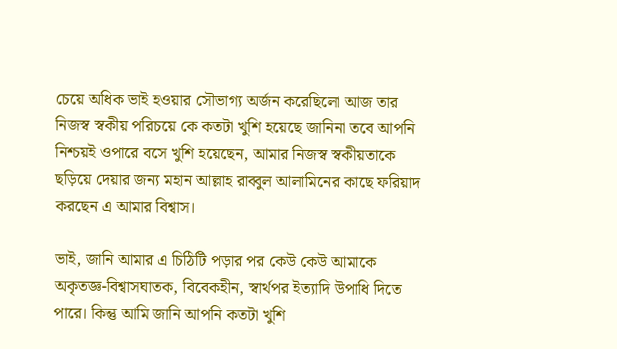চেয়ে অধিক ভাই হওয়ার সৌভাগ্য অর্জন করেছিলো আজ তার নিজস্ব স্বকীয় পরিচয়ে কে কতটা খুশি হয়েছে জানিনা তবে আপনি নিশ্চয়ই ওপারে বসে খুশি হয়েছেন, আমার নিজস্ব স্বকীয়তাকে ছড়িয়ে দেয়ার জন্য মহান আল্লাহ রাব্বুল আলামিনের কাছে ফরিয়াদ করছেন এ আমার বিশ্বাস।

ভাই, জানি আমার এ চিঠিটি পড়ার পর কেউ কেউ আমাকে অকৃতজ্ঞ-বিশ্বাসঘাতক, বিবেকহীন, স্বার্থপর ইত্যাদি উপাধি দিতে পারে। কিন্তু আমি জানি আপনি কতটা খুশি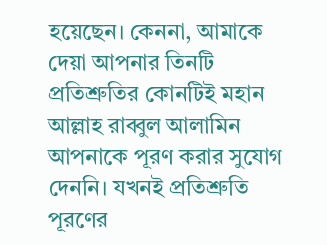হয়েছেন। কেননা, আমাকে দেয়া আপনার তিনটি প্রতিশ্রুতির কোনটিই মহান আল্লাহ রাব্বুল আলামিন আপনাকে পূরণ করার সুযোগ দেননি। যখনই প্রতিশ্রুতি পূরণের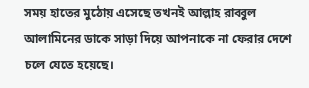সময় হাতের মুঠোয় এসেছে তখনই আল্লাহ রাব্বুল আলামিনের ডাকে সাড়া দিয়ে আপনাকে না ফেরার দেশে চলে যেতে হয়েছে।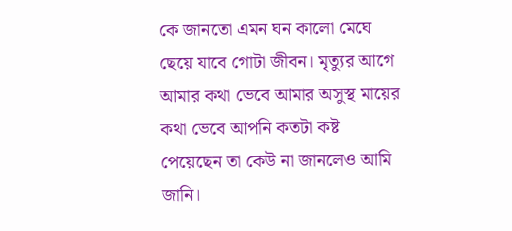কে জানতো এমন ঘন কালো মেঘে ছেয়ে যাবে গোটা জীবন। মৃত্যুর আগে আমার কথা ভেবে আমার অসুস্থ মায়ের কথা ভেবে আপনি কতটা কষ্ট পেয়েছেন তা কেউ না জানলেও আমি জানি।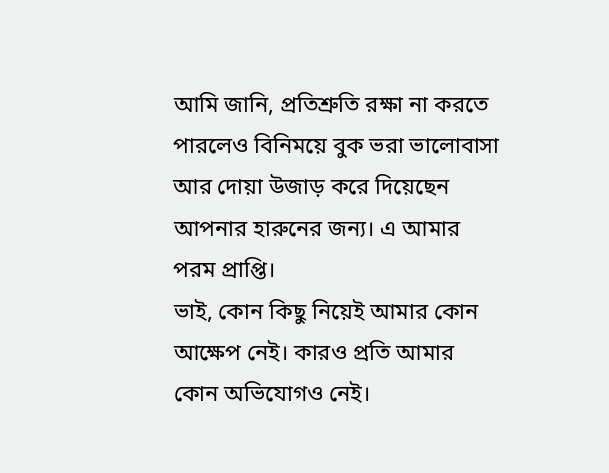আমি জানি, প্রতিশ্রুতি রক্ষা না করতে পারলেও বিনিময়ে বুক ভরা ভালোবাসা আর দোয়া উজাড় করে দিয়েছেন আপনার হারুনের জন্য। এ আমার পরম প্রাপ্তি।
ভাই, কোন কিছু নিয়েই আমার কোন আক্ষেপ নেই। কারও প্রতি আমার কোন অভিযোগও নেই।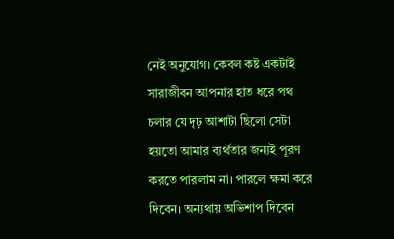নেই অনুযোগ। কেবল কষ্ট একটাই সারাজীবন আপনার হাত ধরে পথ চলার যে দৃঢ় আশাটা ছিলো সেটা হয়তো আমার ব্যর্থতার জন্যই পূরণ করতে পারলাম না। পারলে ক্ষমা করে দিবেন। অন্যথায় অভিশাপ দিবেন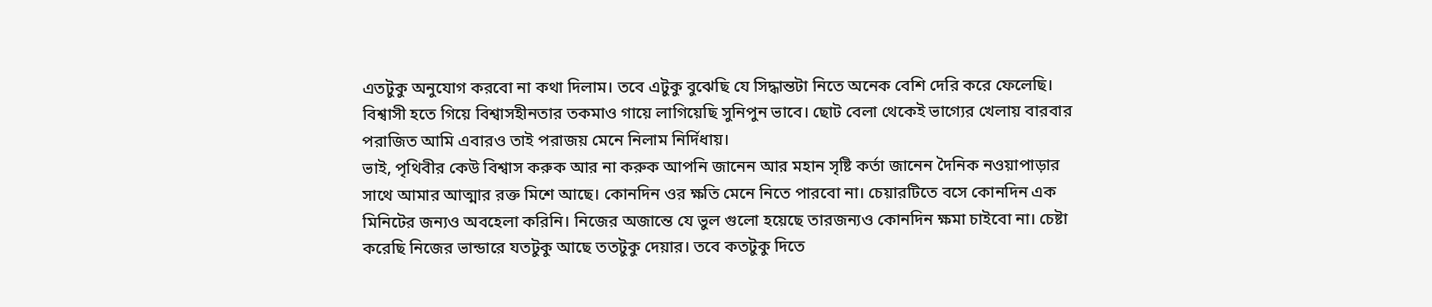এতটুকু অনুযোগ করবো না কথা দিলাম। তবে এটুকু বুঝেছি যে সিদ্ধান্তটা নিতে অনেক বেশি দেরি করে ফেলেছি। বিশ্বাসী হতে গিয়ে বিশ্বাসহীনতার তকমাও গায়ে লাগিয়েছি সুনিপুন ভাবে। ছোট বেলা থেকেই ভাগ্যের খেলায় বারবার পরাজিত আমি এবারও তাই পরাজয় মেনে নিলাম নির্দিধায়।
ভাই, পৃথিবীর কেউ বিশ্বাস করুক আর না করুক আপনি জানেন আর মহান সৃষ্টি কর্তা জানেন দৈনিক নওয়াপাড়ার সাথে আমার আত্মার রক্ত মিশে আছে। কোনদিন ওর ক্ষতি মেনে নিতে পারবো না। চেয়ারটিতে বসে কোনদিন এক মিনিটের জন্যও অবহেলা করিনি। নিজের অজান্তে যে ভুল গুলো হয়েছে তারজন্যও কোনদিন ক্ষমা চাইবো না। চেষ্টা করেছি নিজের ভান্ডারে যতটুকু আছে ততটুকু দেয়ার। তবে কতটুকু দিতে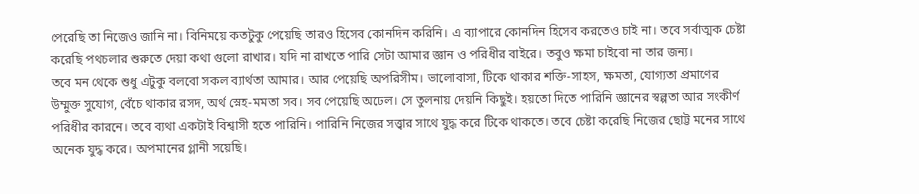পেরেছি তা নিজেও জানি না। বিনিময়ে কতটুকু পেয়েছি তারও হিসেব কোনদিন করিনি। এ ব্যাপারে কোনদিন হিসেব করতেও চাই না। তবে সর্বাত্মক চেষ্টা করেছি পথচলার শুরুতে দেয়া কথা গুলো রাখার। যদি না রাখতে পারি সেটা আমার জ্ঞান ও পরিধীর বাইরে। তবুও ক্ষমা চাইবো না তার জন্য।
তবে মন থেকে শুধু এটুকু বলবো সকল ব্যার্থতা আমার। আর পেয়েছি অপরিসীম। ভালোবাসা, টিকে থাকার শক্তি-সাহস, ক্ষমতা, যোগ্যতা প্রমাণের উম্মুক্ত সুযোগ, বেঁচে থাকার রসদ, অর্থ স্নেহ-মমতা সব। সব পেয়েছি অঢেল। সে তুলনায় দেয়নি কিছুই। হয়তো দিতে পারিনি জ্ঞানের স্বল্পতা আর সংকীর্ণ পরিধীর কারনে। তবে ব্যথা একটাই বিশ্বাসী হতে পারিনি। পারিনি নিজের সত্ত্বার সাথে যুদ্ধ করে টিকে থাকতে। তবে চেষ্টা করেছি নিজের ছোট্ট মনের সাথে অনেক যুদ্ধ করে। অপমানের গ্লানী সয়েছি।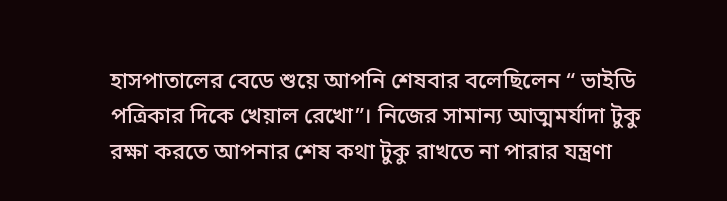হাসপাতালের বেডে শুয়ে আপনি শেষবার বলেছিলেন “ ভাইডি পত্রিকার দিকে খেয়াল রেখো”। নিজের সামান্য আত্মমর্যাদা টুকু রক্ষা করতে আপনার শেষ কথা টুকু রাখতে না পারার যন্ত্রণা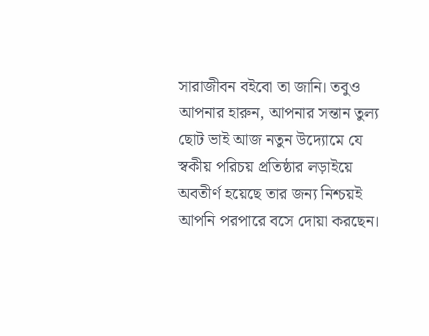সারাজীবন বইবো তা জানি। তবুও আপনার হারুন, আপনার সন্তান তুল্য ছোট ভাই আজ নতুন উদ্যোমে যে স্বকীয় পরিচয় প্রতিষ্ঠার লড়াইয়ে অবতীর্ণ হয়েছে তার জন্য নিশ্চয়ই আপনি পরপারে বসে দোয়া করছেন।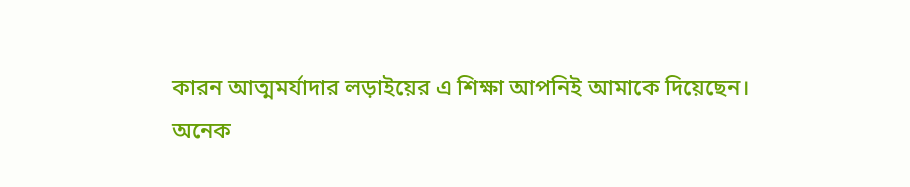কারন আত্মমর্যাদার লড়াইয়ের এ শিক্ষা আপনিই আমাকে দিয়েছেন।
অনেক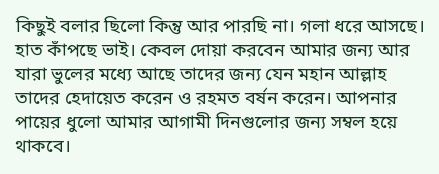কিছুই বলার ছিলো কিন্তু আর পারছি না। গলা ধরে আসছে। হাত কাঁপছে ভাই। কেবল দোয়া করবেন আমার জন্য আর যারা ভুলের মধ্যে আছে তাদের জন্য যেন মহান আল্লাহ তাদের হেদায়েত করেন ও রহমত বর্ষন করেন। আপনার পায়ের ধুলো আমার আগামী দিনগুলোর জন্য সম্বল হয়ে থাকবে।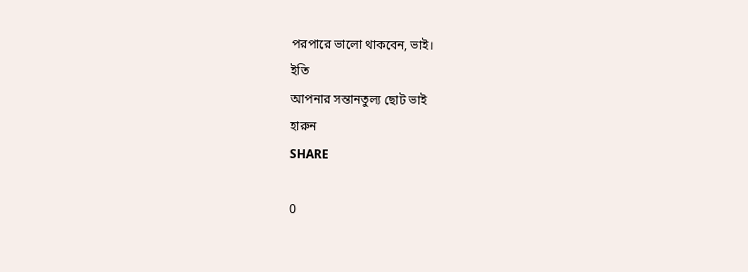পরপারে ভালো থাকবেন, ভাই।
ইতি
আপনার সন্তানতুল্য ছোট ভাই
হারুন
SHARE

0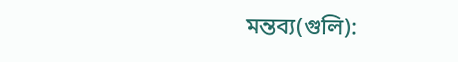মন্তব্য(গুলি):